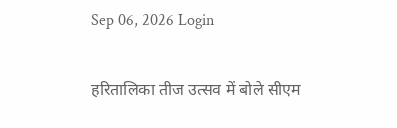Sep 06, 2026 Login

हरितालिका तीज उत्सव में बोले सीएम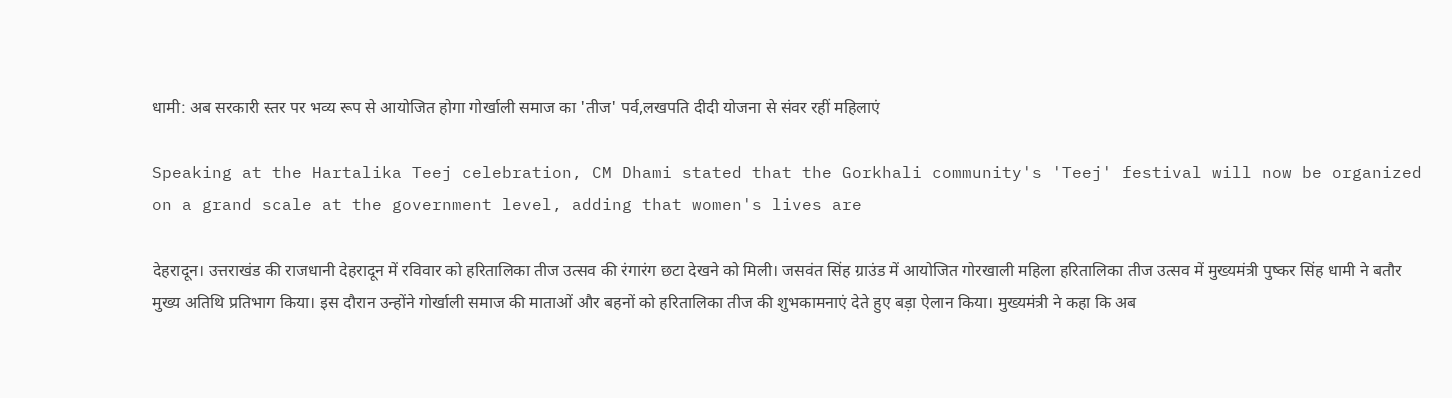धामी: अब सरकारी स्तर पर भव्य रूप से आयोजित होगा गोर्खाली समाज का 'तीज' पर्व,लखपति दीदी योजना से संवर रहीं महिलाएं

Speaking at the Hartalika Teej celebration, CM Dhami stated that the Gorkhali community's 'Teej' festival will now be organized on a grand scale at the government level, adding that women's lives are

देहरादून। उत्तराखंड की राजधानी देहरादून में रविवार को हरितालिका तीज उत्सव की रंगारंग छटा देखने को मिली। जसवंत सिंह ग्राउंड में आयोजित गोरखाली महिला हरितालिका तीज उत्सव में मुख्यमंत्री पुष्कर सिंह धामी ने बतौर मुख्य अतिथि प्रतिभाग किया। इस दौरान उन्होंने गोर्खाली समाज की माताओं और बहनों को हरितालिका तीज की शुभकामनाएं देते हुए बड़ा ऐलान किया। मुख्यमंत्री ने कहा कि अब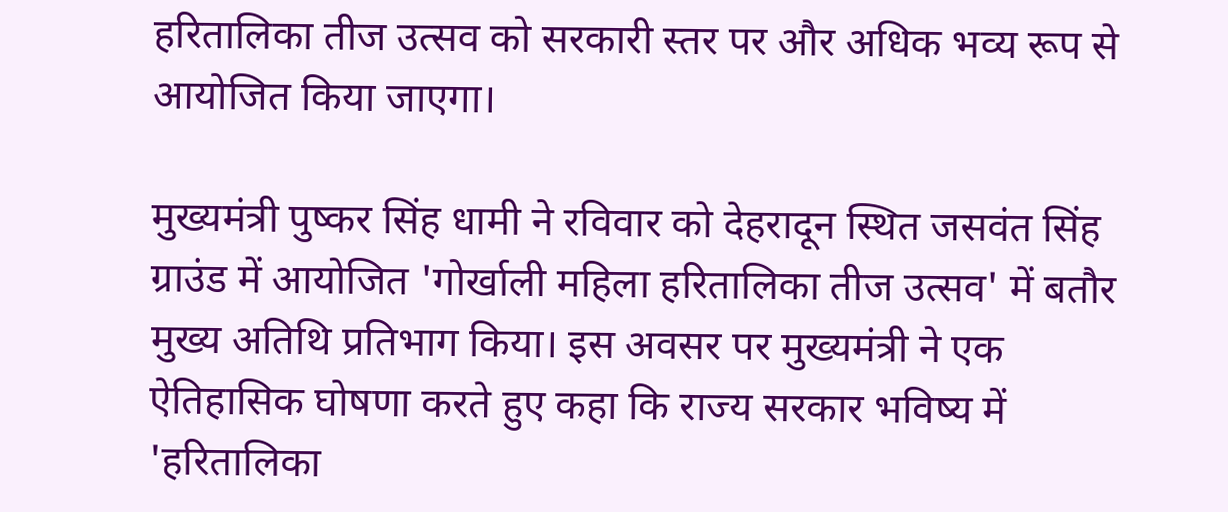हरितालिका तीज उत्सव को सरकारी स्तर पर और अधिक भव्य रूप से आयोजित किया जाएगा।

मुख्यमंत्री पुष्कर सिंह धामी ने रविवार को देहरादून स्थित जसवंत सिंह ग्राउंड में आयोजित 'गोर्खाली महिला हरितालिका तीज उत्सव' में बतौर मुख्य अतिथि प्रतिभाग किया। इस अवसर पर मुख्यमंत्री ने एक ऐतिहासिक घोषणा करते हुए कहा कि राज्य सरकार भविष्य में 'हरितालिका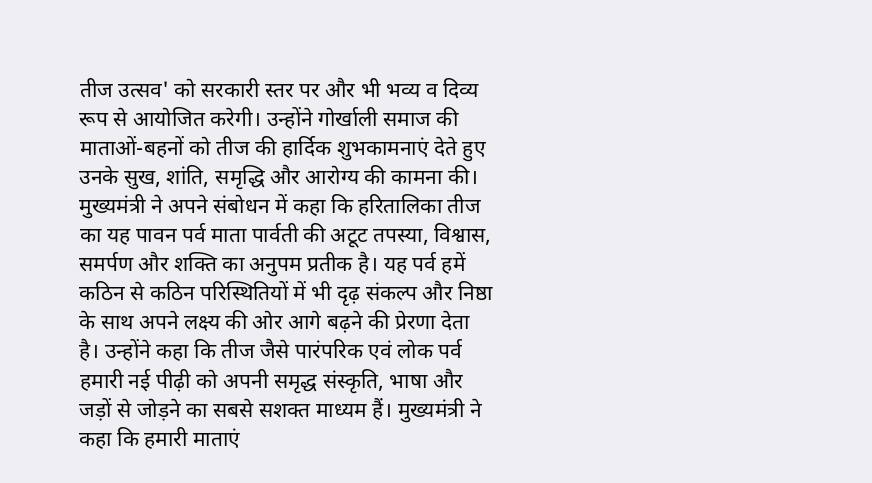तीज उत्सव' को सरकारी स्तर पर और भी भव्य व दिव्य रूप से आयोजित करेगी। उन्होंने गोर्खाली समाज की माताओं-बहनों को तीज की हार्दिक शुभकामनाएं देते हुए उनके सुख, शांति, समृद्धि और आरोग्य की कामना की। मुख्यमंत्री ने अपने संबोधन में कहा कि हरितालिका तीज का यह पावन पर्व माता पार्वती की अटूट तपस्या, विश्वास, समर्पण और शक्ति का अनुपम प्रतीक है। यह पर्व हमें कठिन से कठिन परिस्थितियों में भी दृढ़ संकल्प और निष्ठा के साथ अपने लक्ष्य की ओर आगे बढ़ने की प्रेरणा देता है। उन्होंने कहा कि तीज जैसे पारंपरिक एवं लोक पर्व हमारी नई पीढ़ी को अपनी समृद्ध संस्कृति, भाषा और जड़ों से जोड़ने का सबसे सशक्त माध्यम हैं। मुख्यमंत्री ने कहा कि हमारी माताएं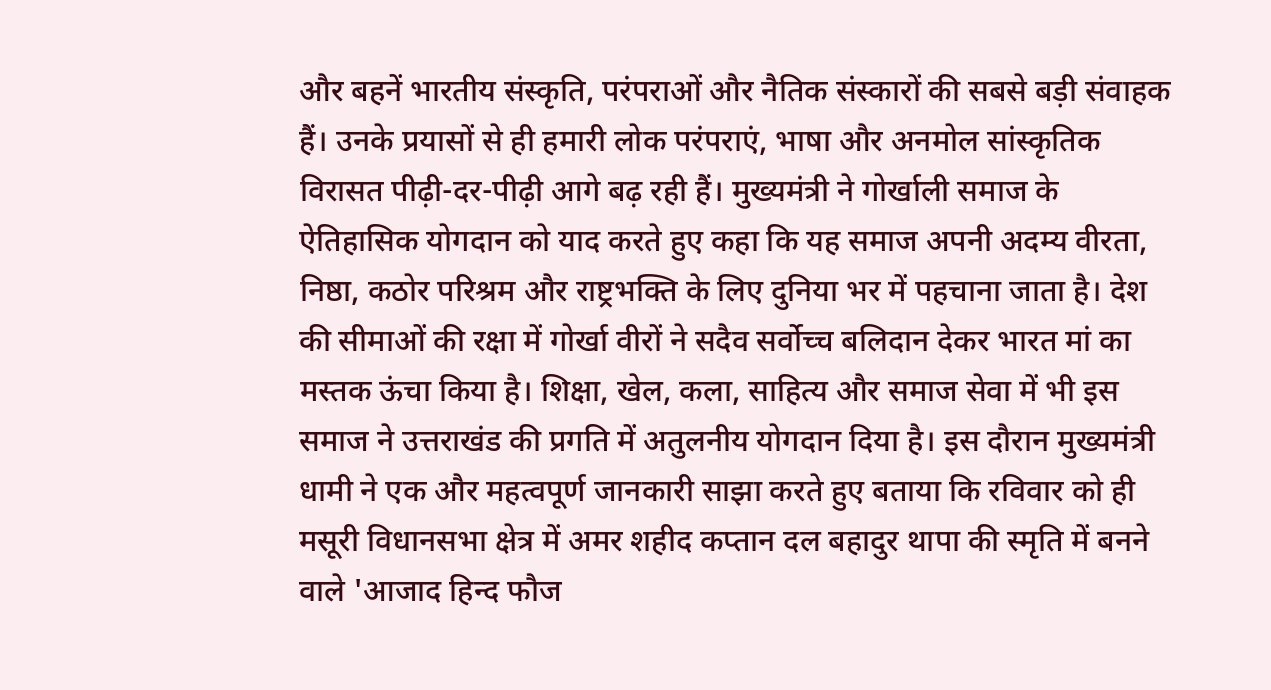और बहनें भारतीय संस्कृति, परंपराओं और नैतिक संस्कारों की सबसे बड़ी संवाहक हैं। उनके प्रयासों से ही हमारी लोक परंपराएं, भाषा और अनमोल सांस्कृतिक विरासत पीढ़ी-दर-पीढ़ी आगे बढ़ रही हैं। मुख्यमंत्री ने गोर्खाली समाज के ऐतिहासिक योगदान को याद करते हुए कहा कि यह समाज अपनी अदम्य वीरता, निष्ठा, कठोर परिश्रम और राष्ट्रभक्ति के लिए दुनिया भर में पहचाना जाता है। देश की सीमाओं की रक्षा में गोर्खा वीरों ने सदैव सर्वोच्च बलिदान देकर भारत मां का मस्तक ऊंचा किया है। शिक्षा, खेल, कला, साहित्य और समाज सेवा में भी इस समाज ने उत्तराखंड की प्रगति में अतुलनीय योगदान दिया है। इस दौरान मुख्यमंत्री धामी ने एक और महत्वपूर्ण जानकारी साझा करते हुए बताया कि रविवार को ही मसूरी विधानसभा क्षेत्र में अमर शहीद कप्तान दल बहादुर थापा की स्मृति में बनने वाले 'आजाद हिन्द फौज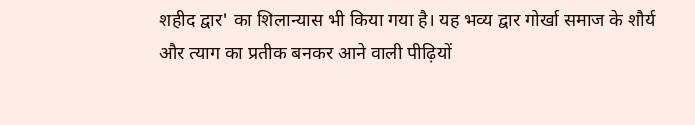शहीद द्वार' का शिलान्यास भी किया गया है। यह भव्य द्वार गोर्खा समाज के शौर्य और त्याग का प्रतीक बनकर आने वाली पीढ़ियों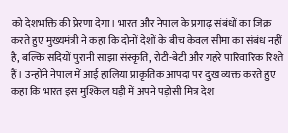को देशभक्ति की प्रेरणा देगा। भारत और नेपाल के प्रगाढ़ संबंधों का जिक्र करते हुए मुख्यमंत्री ने कहा कि दोनों देशों के बीच केवल सीमा का संबंध नहीं है, बल्कि सदियों पुरानी साझा संस्कृति, रोटी-बेटी और गहरे पारिवारिक रिश्ते हैं। उन्होंने नेपाल में आई हालिया प्राकृतिक आपदा पर दुख व्यक्त करते हुए कहा कि भारत इस मुश्किल घड़ी में अपने पड़ोसी मित्र देश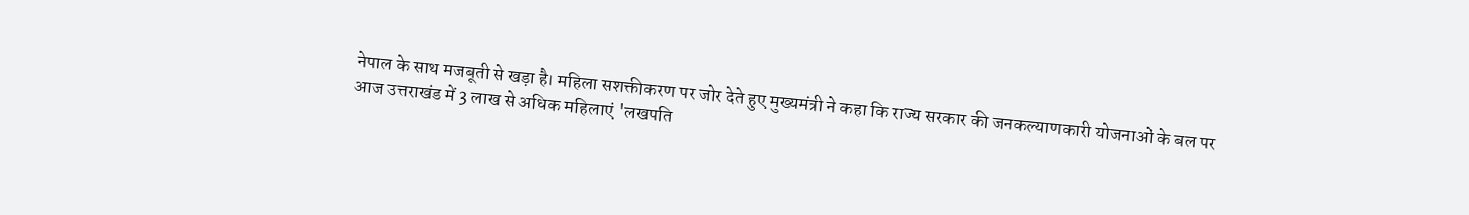नेपाल के साथ मजबूती से खड़ा है। महिला सशक्तीकरण पर जोर देते हुए मुख्यमंत्री ने कहा कि राज्य सरकार की जनकल्याणकारी योजनाओं के बल पर आज उत्तराखंड में 3 लाख से अधिक महिलाएं 'लखपति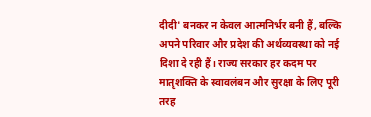दीदी' बनकर न केवल आत्मनिर्भर बनी हैं, बल्कि अपने परिवार और प्रदेश की अर्थव्यवस्था को नई दिशा दे रही हैं। राज्य सरकार हर कदम पर मातृशक्ति के स्वावलंबन और सुरक्षा के लिए पूरी तरह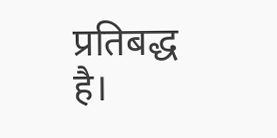प्रतिबद्ध है।